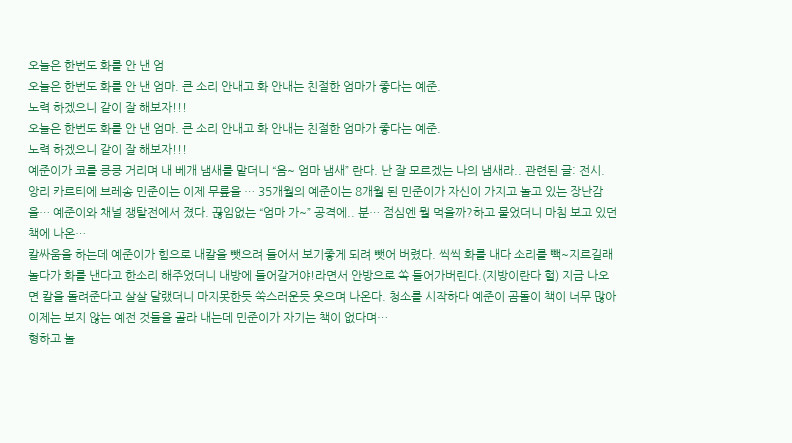오늘은 한번도 화를 안 낸 엄
오늘은 한번도 화를 안 낸 엄마. 큰 소리 안내고 화 안내는 친절한 엄마가 좋다는 예준.
노력 하겠으니 같이 잘 해보자!!!
오늘은 한번도 화를 안 낸 엄마. 큰 소리 안내고 화 안내는 친절한 엄마가 좋다는 예준.
노력 하겠으니 같이 잘 해보자!!!
예준이가 코를 킁킁 거리며 내 베개 냄새를 맡더니 “음~ 엄마 냄새” 란다. 난 잘 모르겠는 나의 냄새라.. 관련된 글: 전시. 앙리 카르티에 브레송 민준이는 이제 무릎을 … 35개월의 예준이는 8개월 된 민준이가 자신이 가지고 놀고 있는 장난감을… 예준이와 채널 쟁탈전에서 졌다. 끊임없는 “엄마 가~” 공격에.. 분… 점심엔 뭘 먹을까?하고 물었더니 마침 보고 있던 책에 나온…
칼싸움을 하는데 예준이가 힘으로 내칼을 뺏으려 들어서 보기좋게 되려 뺏어 버렸다. 씩씩 화를 내다 소리를 빽~지르길래 놀다가 화를 낸다고 한소리 해주었더니 내방에 들어갈거야!라면서 안방으로 쏙 들어가버린다.(지방이란다 헐) 지금 나오면 칼을 돌려준다고 살살 달랬더니 마지못한듯 쑥스러운듯 웃으며 나온다. 청소를 시작하다 예준이 곰돌이 책이 너무 많아 이제는 보지 않는 예전 것들을 골라 내는데 민준이가 자기는 책이 없다며…
형하고 놀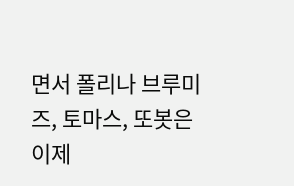면서 폴리나 브루미즈, 토마스, 또봇은 이제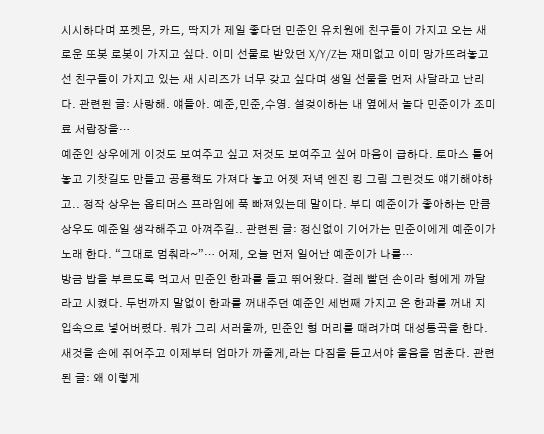시시하다며 포켓몬, 카드, 딱지가 제일 좋다던 민준인 유치원에 친구들이 가지고 오는 새로운 또봇 로봇이 가지고 싶다. 이미 선물로 받았던 X/Y/Z는 재미없고 이미 망가뜨려놓고선 친구들이 가지고 있는 새 시리즈가 너무 갖고 싶다며 생일 선물을 먼저 사달라고 난리다. 관련된 글: 사랑해. 얘들아. 예준,민준,수영. 설겆이하는 내 옆에서 놀다 민준이가 조미료 서랍장을…
예준인 상우에게 이것도 보여주고 싶고 저것도 보여주고 싶어 마음이 급하다. 토마스 틀어놓고 기찻길도 만들고 공룡책도 가져다 놓고 어젯 저녁 엔진 킹 그림 그린것도 얘기해야하고.. 정작 상우는 옵티머스 프라임에 푹 빠져있는데 말이다. 부디 예준이가 좋아하는 만큼 상우도 예준일 생각해주고 아껴주길.. 관련된 글: 정신없이 기어가는 민준이에게 예준이가 노래 한다. “그대로 멈춰라~”… 어제, 오늘 먼저 일어난 예준이가 나를…
방금 밥을 부르도록 먹고서 민준인 한과를 들고 뛰어왔다. 걸레 빨던 손이라 형에게 까달라고 시켰다. 두번까지 말없이 한과를 꺼내주던 예준인 세번째 가지고 온 한과를 꺼내 지 입속으로 넣어버렸다. 뭐가 그리 서러울까, 민준인 형 머리를 때려가며 대성통곡을 한다. 새것을 손에 쥐어주고 이제부터 엄마가 까줄게,라는 다짐을 듣고서야 울음을 멈춘다. 관련된 글: 왜 이렇게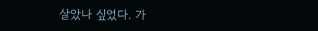살았나 싶었다. 가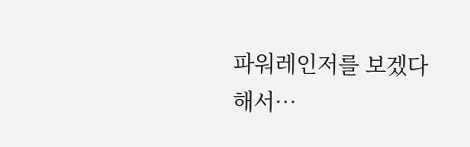파워레인저를 보겠다해서…